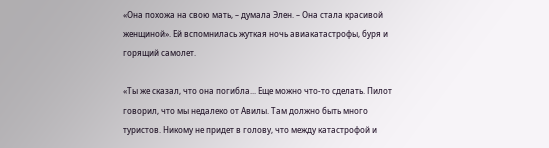«Она похожа на свою мать, – думала Элен. – Она стала красивой женщиной». Ей вспомнилась жуткая ночь авиакатастрофы, буря и горящий самолет.

«Ты же сказал, что она погибла... Еще можно что-то сделать. Пилот говорил, что мы недалеко от Авилы. Там должно быть много туристов. Никому не придет в голову, что между катастрофой и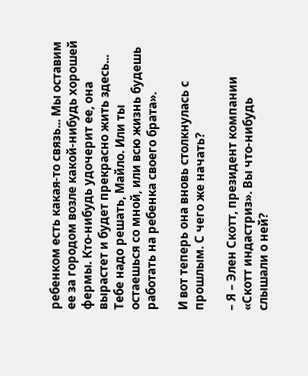ребенком есть какая-то связь... Мы оставим ее за городом возле какой-нибудь хорошей фермы. Кто-нибудь удочерит ее, она вырастет и будет прекрасно жить здесь... Тебе надо решать, Майло. Или ты остаешься со мной, или всю жизнь будешь работать на ребенка своего брата».

И вот теперь она вновь столкнулась с прошлым. С чего же начать?

– Я – Элен Скотт, президент компании «Скотт индастриз». Вы что-нибудь слышали о ней?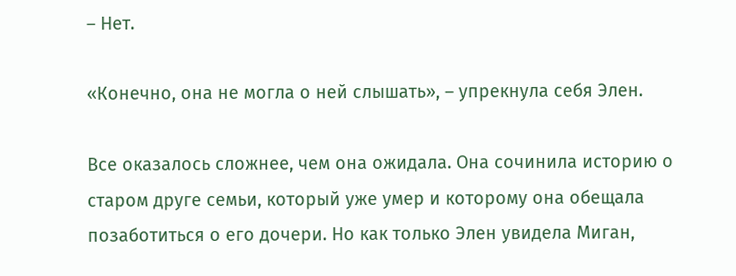– Нет.

«Конечно, она не могла о ней слышать», – упрекнула себя Элен.

Все оказалось сложнее, чем она ожидала. Она сочинила историю о старом друге семьи, который уже умер и которому она обещала позаботиться о его дочери. Но как только Элен увидела Миган,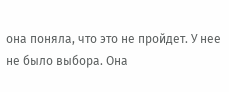она поняла, что это не пройдет. У нее не было выбора. Она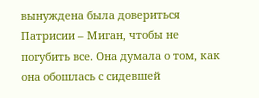вынуждена была довериться Патрисии – Миган, чтобы не погубить все. Она думала о том, как она обошлась с сидевшей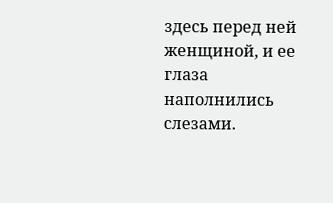здесь перед ней женщиной, и ее глаза наполнились слезами.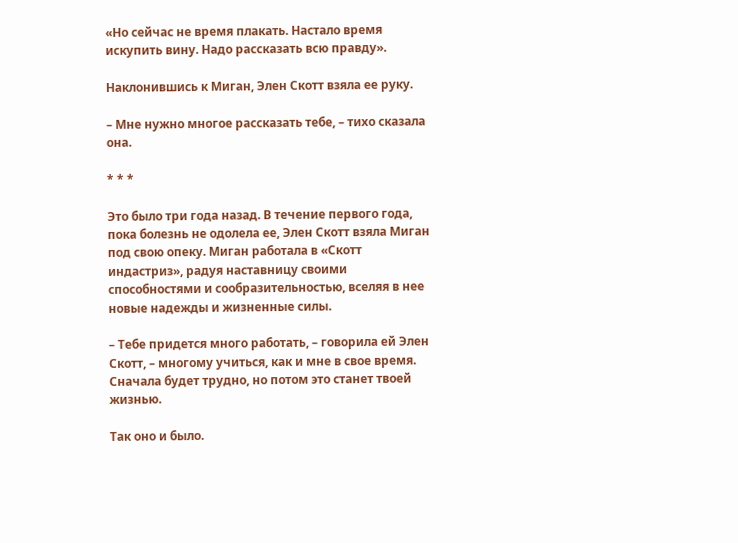«Но сейчас не время плакать. Настало время искупить вину. Надо рассказать всю правду».

Наклонившись к Миган, Элен Скотт взяла ее руку.

– Мне нужно многое рассказать тебе, – тихо сказала она.

* * *

Это было три года назад. В течение первого года, пока болезнь не одолела ее, Элен Скотт взяла Миган под свою опеку. Миган работала в «Скотт индастриз», радуя наставницу своими способностями и сообразительностью, вселяя в нее новые надежды и жизненные силы.

– Тебе придется много работать, – говорила ей Элен Скотт, – многому учиться, как и мне в свое время. Сначала будет трудно, но потом это станет твоей жизнью.

Так оно и было.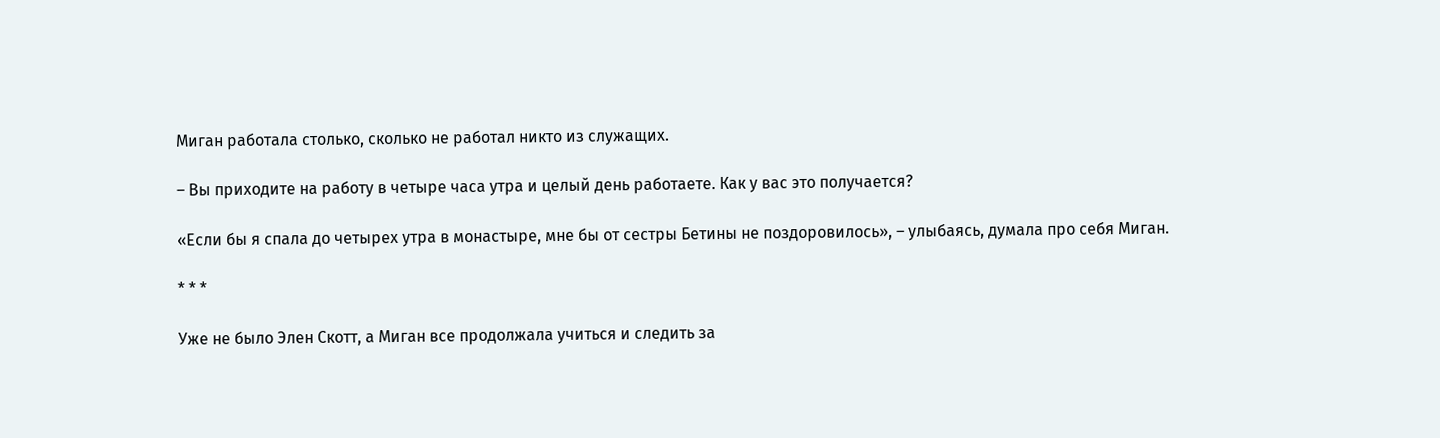Миган работала столько, сколько не работал никто из служащих.

– Вы приходите на работу в четыре часа утра и целый день работаете. Как у вас это получается?

«Если бы я спала до четырех утра в монастыре, мне бы от сестры Бетины не поздоровилось», – улыбаясь, думала про себя Миган.

* * *

Уже не было Элен Скотт, а Миган все продолжала учиться и следить за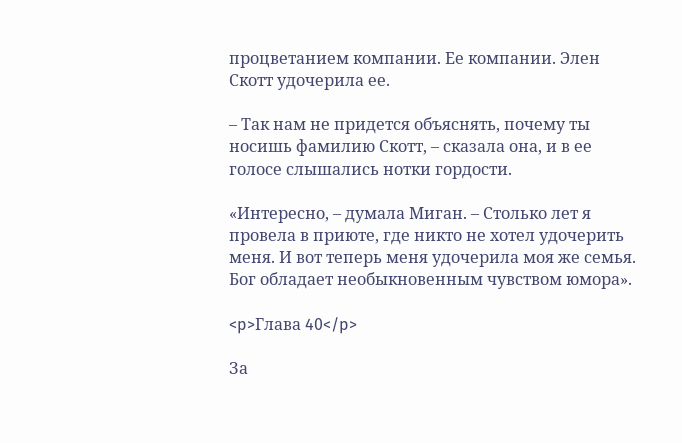процветанием компании. Ее компании. Элен Скотт удочерила ее.

– Так нам не придется объяснять, почему ты носишь фамилию Скотт, – сказала она, и в ее голосе слышались нотки гордости.

«Интересно, – думала Миган. – Столько лет я провела в приюте, где никто не хотел удочерить меня. И вот теперь меня удочерила моя же семья. Бог обладает необыкновенным чувством юмора».

<p>Глава 40</p>

За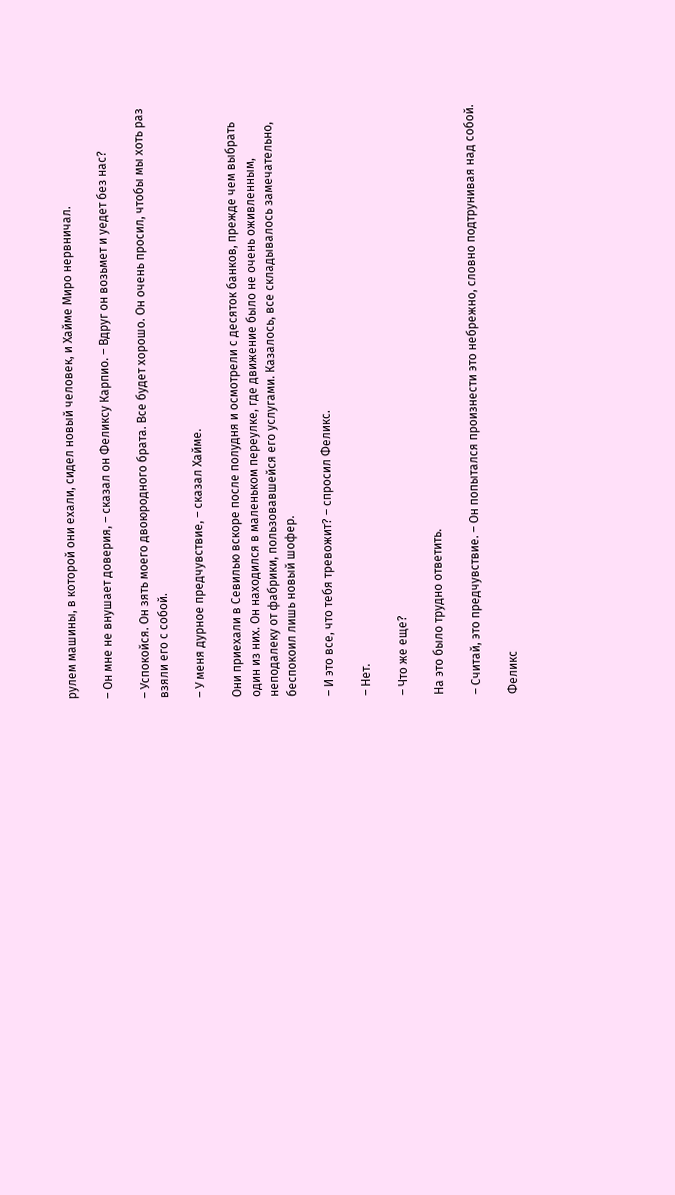рулем машины, в которой они ехали, сидел новый человек, и Хайме Миро нервничал.

– Он мне не внушает доверия, – сказал он Феликсу Карпио. – Вдруг он возьмет и уедет без нас?

– Успокойся. Он зять моего двоюродного брата. Все будет хорошо. Он очень просил, чтобы мы хоть раз взяли его с собой.

– У меня дурное предчувствие, – сказал Хайме.

Они приехали в Севилью вскоре после полудня и осмотрели с десяток банков, прежде чем выбрать один из них. Он находился в маленьком переулке, где движение было не очень оживленным, неподалеку от фабрики, пользовавшейся его услугами. Казалось, все складывалось замечательно, беспокоил лишь новый шофер.

– И это все, что тебя тревожит? – спросил Феликс.

– Нет.

– Что же еще?

На это было трудно ответить.

– Считай, это предчувствие. – Он попытался произнести это небрежно, словно подтрунивая над собой.

Феликс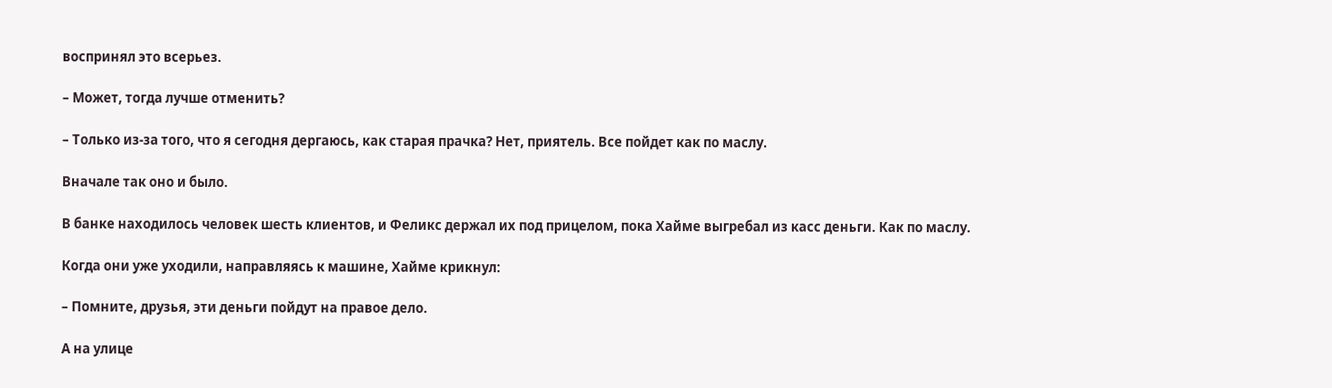воспринял это всерьез.

– Может, тогда лучше отменить?

– Только из-за того, что я сегодня дергаюсь, как старая прачка? Нет, приятель. Все пойдет как по маслу.

Вначале так оно и было.

В банке находилось человек шесть клиентов, и Феликс держал их под прицелом, пока Хайме выгребал из касс деньги. Как по маслу.

Когда они уже уходили, направляясь к машине, Хайме крикнул:

– Помните, друзья, эти деньги пойдут на правое дело.

А на улице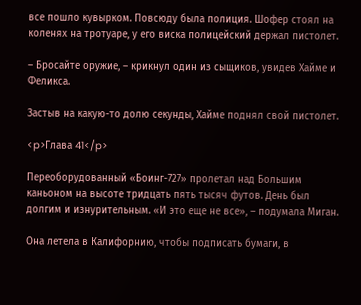все пошло кувырком. Повсюду была полиция. Шофер стоял на коленях на тротуаре, у его виска полицейский держал пистолет.

– Бросайте оружие, – крикнул один из сыщиков, увидев Хайме и Феликса.

Застыв на какую-то долю секунды, Хайме поднял свой пистолет.

<p>Глава 41</p>

Переоборудованный «Боинг-727» пролетал над Большим каньоном на высоте тридцать пять тысяч футов. День был долгим и изнурительным. «И это еще не все», – подумала Миган.

Она летела в Калифорнию, чтобы подписать бумаги, в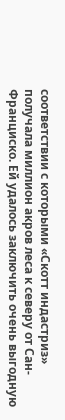соответствии с которыми «Скотт индастриз» получала миллион акров леса к северу от Сан-Франциско. Ей удалось заключить очень выгодную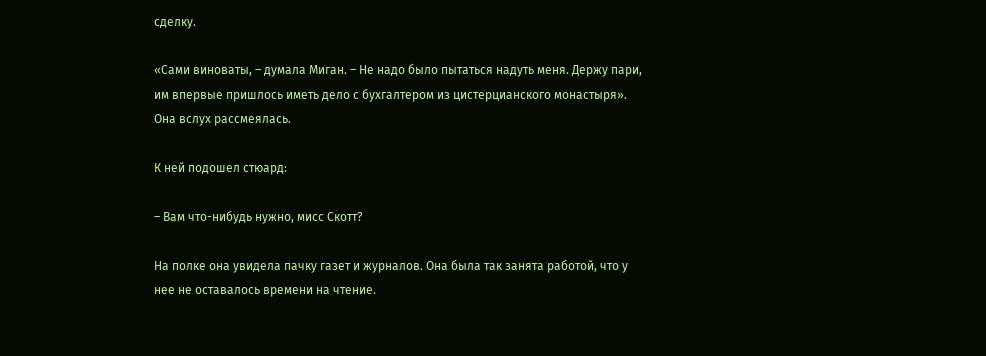сделку.

«Сами виноваты, – думала Миган. – Не надо было пытаться надуть меня. Держу пари, им впервые пришлось иметь дело с бухгалтером из цистерцианского монастыря». Она вслух рассмеялась.

К ней подошел стюард:

– Вам что-нибудь нужно, мисс Скотт?

На полке она увидела пачку газет и журналов. Она была так занята работой, что у нее не оставалось времени на чтение.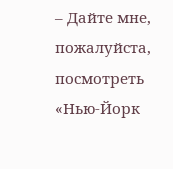– Дайте мне, пожалуйста, посмотреть «Нью-Йорк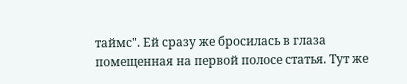таймс". Ей сразу же бросилась в глаза помещенная на первой полосе статья. Тут же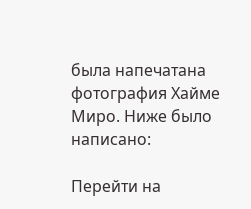была напечатана фотография Хайме Миро. Ниже было написано:

Перейти на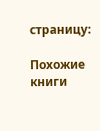страницу:

Похожие книги